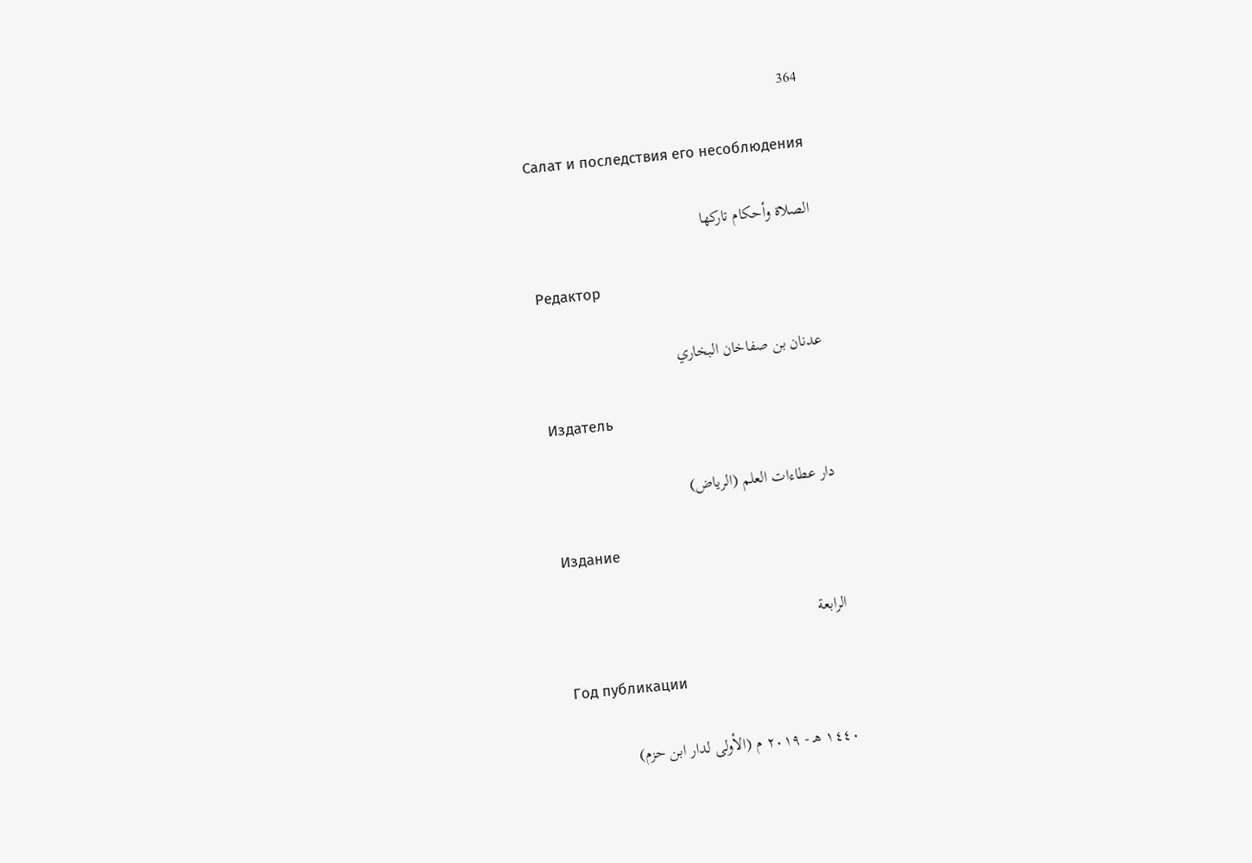364

Салат и последствия его несоблюдения

الصلاة وأحكام تاركها

Редактор

عدنان بن صفاخان البخاري

Издатель

دار عطاءات العلم (الرياض)

Издание

الرابعة

Год публикации

١٤٤٠ هـ - ٢٠١٩ م (الأولى لدار ابن حزم)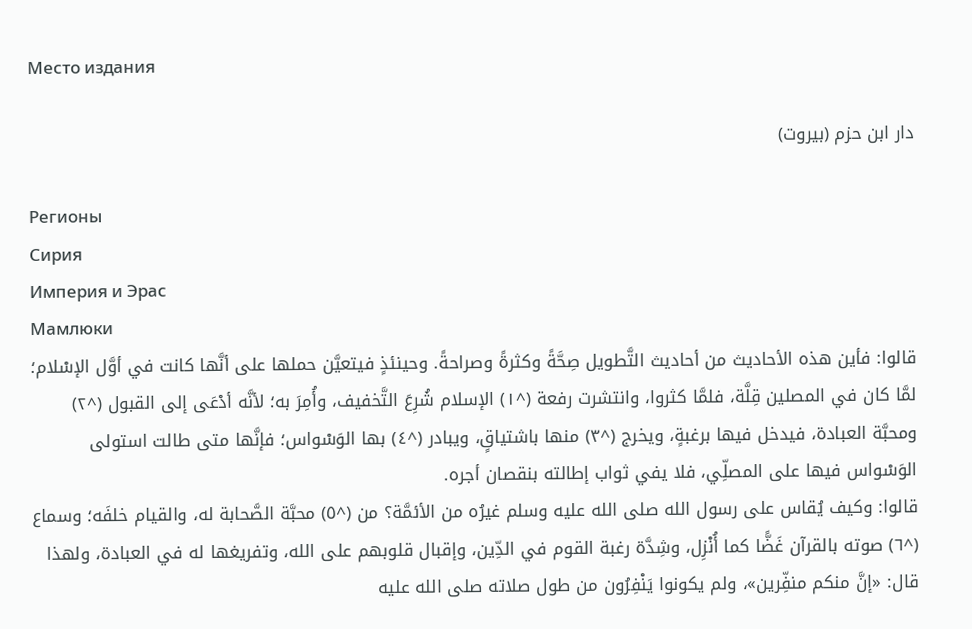Место издания

دار ابن حزم (بيروت)

Регионы
Сирия
Империя и Эрас
Мамлюки
قالوا: فأين هذه الأحاديث من أحاديث التَّطويل صِحَّةً وكثرةً وصراحةً. وحينئذٍ فيتعيَّن حملها على أنَّها كانت في أوَّل الإسْلام؛ لمَّا كان في المصلين قِلَّة، فلمَّا كثروا، وانتشرت رفعة (^١) الإسلام شُرِعَ التَّخفيف، وأُمِرَ به؛ لأنَّه أدْعَى إلى القبول (^٢) ومحبَّة العبادة، فيدخل فيها برغبةٍ، ويخرج (^٣) منها باشتياقٍ، ويبادر (^٤) بها الوَسْواس؛ فإنَّها متى طالت استولى الوَسْواس فيها على المصلِّي، فلا يفي ثواب إطالته بنقصان أجره.
قالوا: وكيف يُقاس على رسول الله صلى الله عليه وسلم غيرُه من الأئمَّة؟ من (^٥) محبَّة الصَّحابة له، والقيام خلفَه؛ وسماع (^٦) صوته بالقرآن غَضًّا كما أُنْزِل، وشِدَّة رغبة القوم في الدِّين، وإقبال قلوبهم على الله، وتفريغها له في العبادة، ولهذا قال: «إنَّ منكم منفِّرين»، ولم يكونوا يَنْفِرُون من طول صلاته صلى الله عليه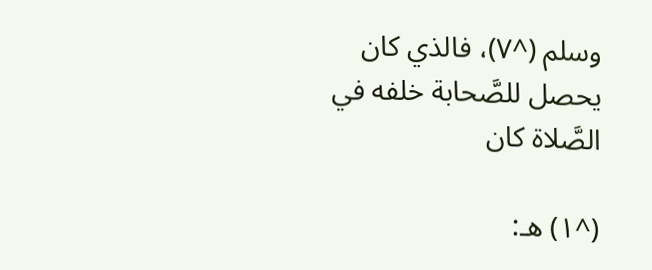وسلم (^٧)، فالذي كان يحصل للصَّحابة خلفه في الصَّلاة كان

(^١) هـ: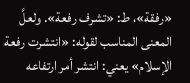«رفقة»، ط: «تشرف رفعة». ولعلَّ المعنى المناسب لقوله: «انتشرت رفعة الإسلام» يعني: انتشر أمر ارتفاعه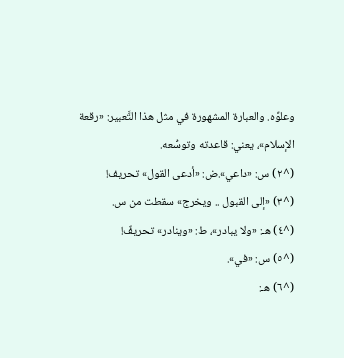وعلوِّه. والعبارة المشهورة في مثل هذا التَّعبير: «رقعة الإسلام»، يعني: قاعدته وتوسُّعه.
(^٢) س: «داعي».ض: «أدعى القول» تحريف!
(^٣) «إلى القبول .. ويخرج» سقطت من س.
(^٤) هـ: «ولا يبادر»، ط: «وينادر» تحريفٌ!
(^٥) س: «في».
(^٦) هـ: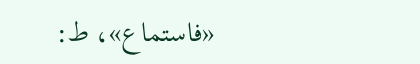«فاستماع»، ط: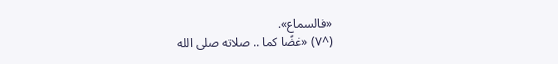«فالسماع».
(^٧) «غضًا كما .. صلاته صلى الله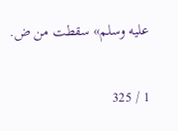عليه وسلم» سقطت من ض.

1 / 325